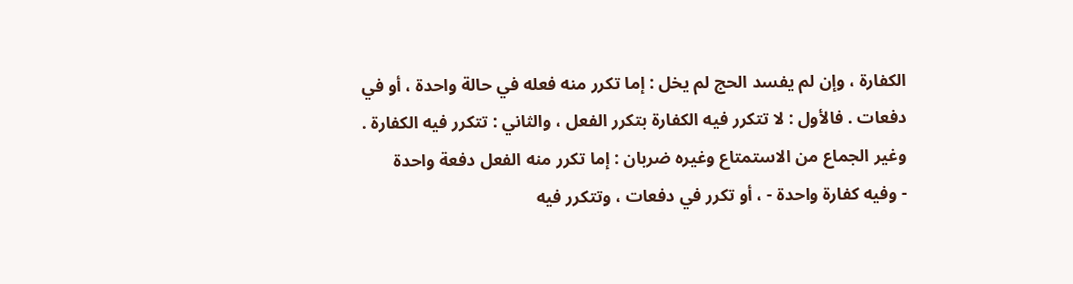الكفارة ، وإن لم يفسد الحج لم يخل : إما تكرر منه فعله في حالة واحدة ، أو في
دفعات . فالأول : لا تتكرر فيه الكفارة بتكرر الفعل ، والثاني : تتكرر فيه الكفارة .
وغير الجماع من الاستمتاع وغيره ضربان : إما تكرر منه الفعل دفعة واحدة
- وفيه كفارة واحدة - ، أو تكرر في دفعات ، وتتكرر فيه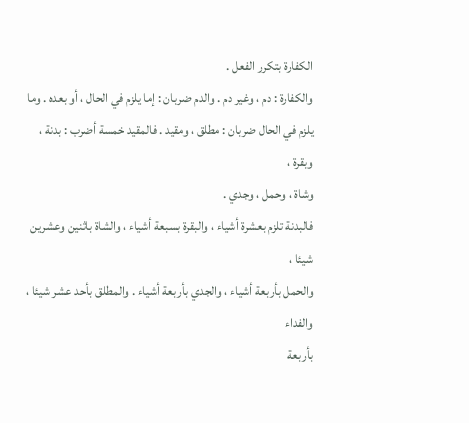الكفارة بتكرر الفعل .
والكفارة : دم ، وغير دم . والدم ضربان : إما يلزم في الحال ، أو بعده . وما
يلزم في الحال ضربان : مطلق ، ومقيد . فالمقيد خمسة أضرب : بدنة ، وبقرة ،
وشاة ، وحمل ، وجدي .
فالبدنة تلزم بعشرة أشياء ، والبقرة بسبعة أشياء ، والشاة باثنين وعشرين شيئا ،
والحمل بأربعة أشياء ، والجدي بأربعة أشياء . والمطلق بأحد عشر شيئا ، والفداء
بأربعة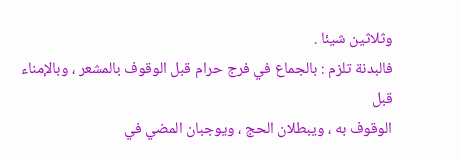وثلاثين شيئا .
فالبدنة تلزم : بالجماع في فرج حرام قبل الوقوف بالمشعر ، وبالإمناء قبل
الوقوف به ، ويبطلان الحج ، ويوجبان المضي في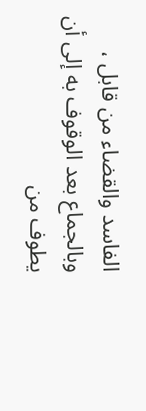الفاسد والقضاء من قابل ،
وبالجماع بعد الوقوف به إلى أن يطوف من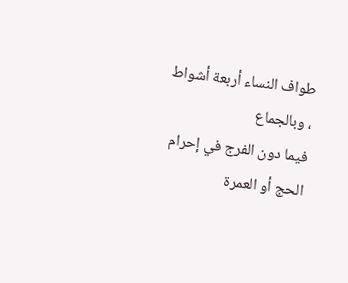طواف النساء أربعة أشواط ، وبالجماع
فيما دون الفرج في إحرام الحج أو العمرة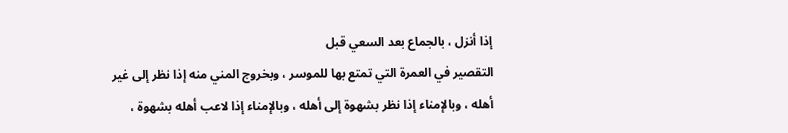إذا أنزل ، بالجماع بعد السعي قبل
التقصير في العمرة التي تمتع بها للموسر ، وبخروج المني منه إذا نظر إلى غير
أهله ، وبالإمناء إذا نظر بشهوة إلى أهله ، وبالإمناء إذا لاعب أهله بشهوة ،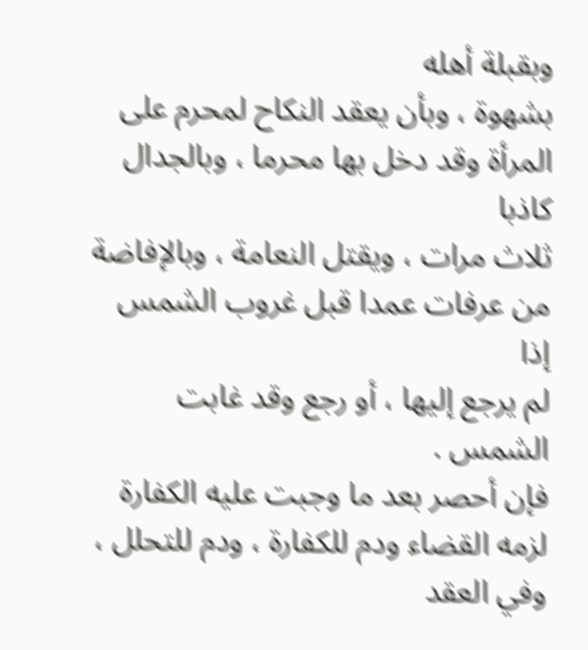وبقبلة أهله
بشهوة ، وبأن يعقد النكاح لمحرم على المرأة وقد دخل بها محرما ، وبالجدال كاذبا
ثلاث مرات ، ويقتل النعامة ، وبالإفاضة من عرفات عمدا قبل غروب الشمس إذا
لم يرجع إليها ، أو رجع وقد غابت الشمس .
فإن أحصر بعد ما وجبت عليه الكفارة لزمه القضاء ودم للكفارة ، ودم للتحلل ،
وفي العقد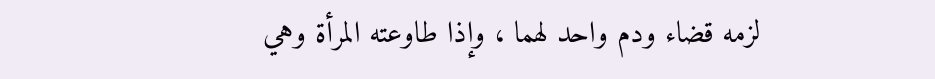لزمه قضاء ودم واحد لهما ، وإذا طاوعته المرأة وهي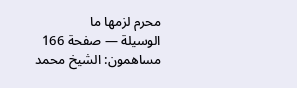محرم لزمها ما
الوسيلة — صفحة 166
مساهمون: الشيخ محمد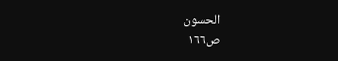الحسون
ص١٦٦